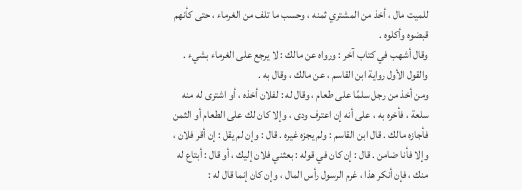للميت مال ، أخذ من المشتري ثمنه ، وحسب ما تلف من الغرماء ، حتى كأنهم قبضوه وأكلوه .
وقال أشهب في كتاب آخر : ورواه عن مالك : لا يرجع على الغرماء بشيء . والقول الأول رواية ابن القاسم ، عن مالك ، وقال به .
ومن أخذ من رجل سلمًا على طعام ، وقال له : لفلان أخذه ، أو اشترى له منه سلعة ، فأخره به ، على أنه إن اعترف ودى ، وإلا كان لك على الطعام أو الثمن فأجازه مالك . قال ابن القاسم : ولم يجزه غيره . قال : وإن لم يقل : إن أقر فلان ، وإلا فأنا ضامن . قال : إن كان في قوله : بعثني فلان إليك ، أو قال : أبتاع له منك ، فإن أنكر هذا ، غرم الرسول رأس المال ، وإن كان إنما قال له :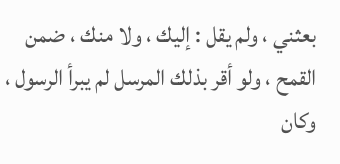بعثني ، ولم يقل : إليك ، ولا منك ، ضمن القمح ، ولو أقر بذلك المرسل لم يبرأ الرسول ، وكان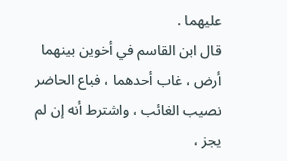عليهما .
قال ابن القاسم في أخوين بينهما أرض ، غاب أحدهما ، فباع الحاضر نصيب الغائب ، واشترط أنه إن لم يجز ،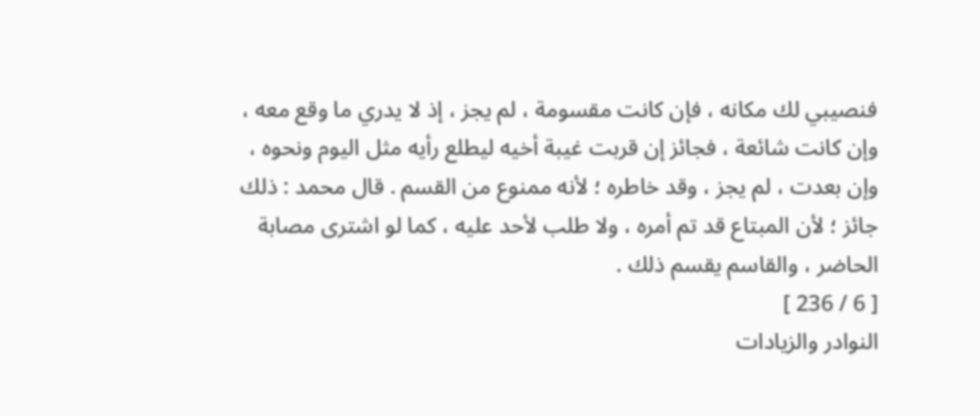فنصيبي لك مكانه ، فإن كانت مقسومة ، لم يجز ، إذ لا يدري ما وقع معه ، وإن كانت شائعة ، فجائز إن قربت غيبة أخيه ليطلع رأيه مثل اليوم ونحوه ، وإن بعدت ، لم يجز ، وقد خاطره ؛ لأنه ممنوع من القسم . قال محمد : ذلك جائز ؛ لأن المبتاع قد تم أمره ، ولا طلب لأحد عليه ، كما لو اشترى مصابة الحاضر ، والقاسم يقسم ذلك .
[ 6 / 236 ]
النوادر والزيادات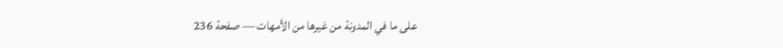على ما في المدونة من غيرها من الأمهات — صفحة 236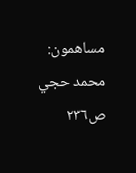مساهمون: محمد حجي
ص٢٣٦